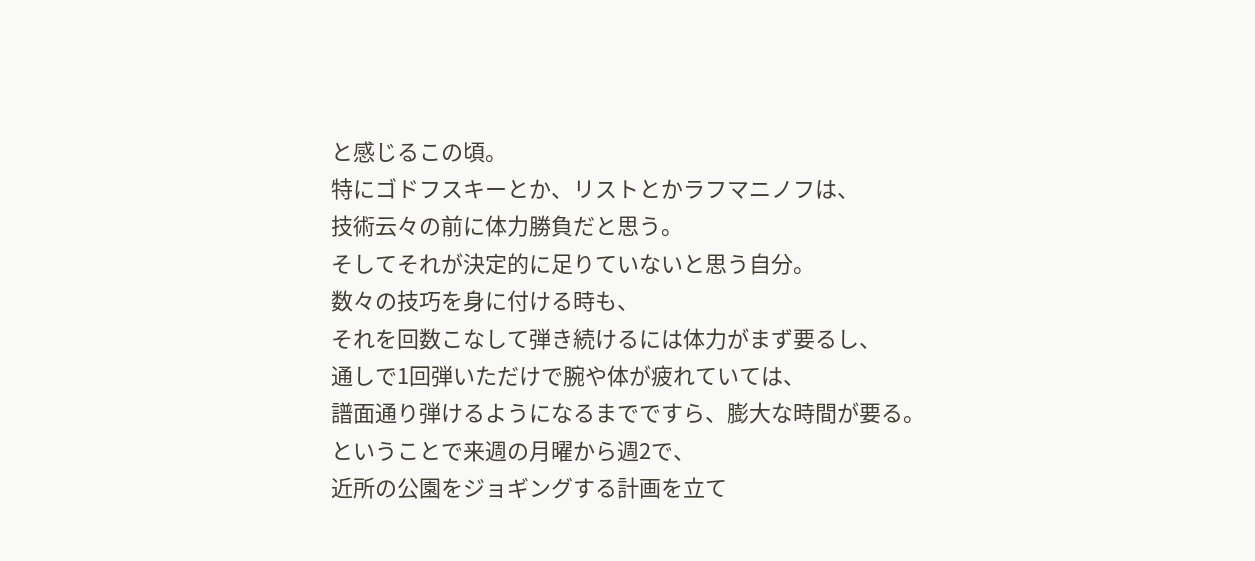と感じるこの頃。
特にゴドフスキーとか、リストとかラフマニノフは、
技術云々の前に体力勝負だと思う。
そしてそれが決定的に足りていないと思う自分。
数々の技巧を身に付ける時も、
それを回数こなして弾き続けるには体力がまず要るし、
通しで1回弾いただけで腕や体が疲れていては、
譜面通り弾けるようになるまでですら、膨大な時間が要る。
ということで来週の月曜から週2で、
近所の公園をジョギングする計画を立て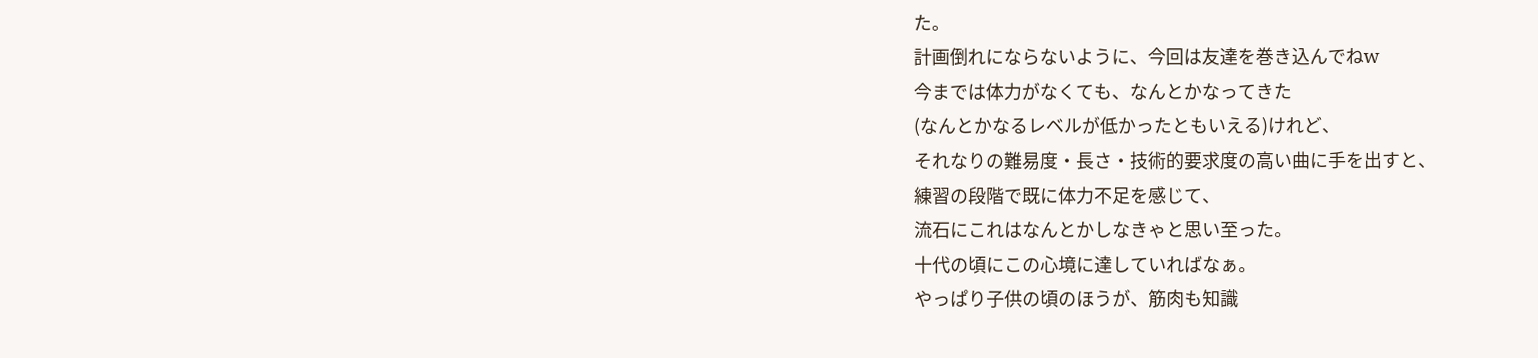た。
計画倒れにならないように、今回は友達を巻き込んでねw
今までは体力がなくても、なんとかなってきた
(なんとかなるレベルが低かったともいえる)けれど、
それなりの難易度・長さ・技術的要求度の高い曲に手を出すと、
練習の段階で既に体力不足を感じて、
流石にこれはなんとかしなきゃと思い至った。
十代の頃にこの心境に達していればなぁ。
やっぱり子供の頃のほうが、筋肉も知識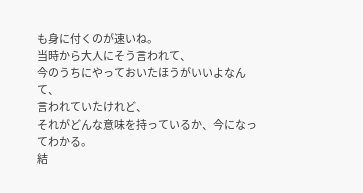も身に付くのが速いね。
当時から大人にそう言われて、
今のうちにやっておいたほうがいいよなんて、
言われていたけれど、
それがどんな意味を持っているか、今になってわかる。
結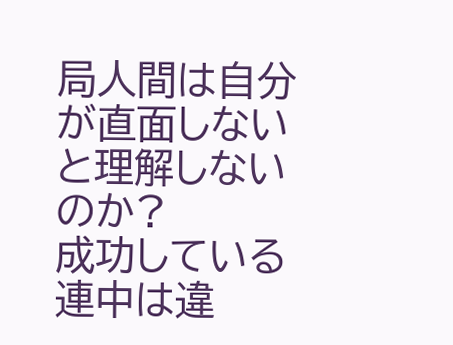局人間は自分が直面しないと理解しないのか?
成功している連中は違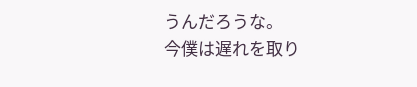うんだろうな。
今僕は遅れを取り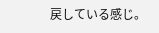戻している感じ。